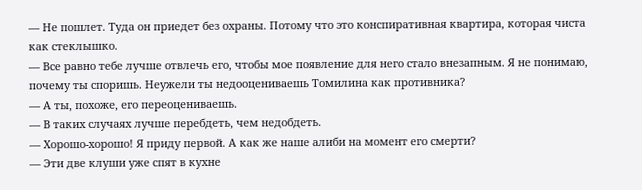— Не пошлет. Туда он приедет без охраны. Потому что это конспиративная квартира, которая чиста как стеклышко.
— Все равно тебе лучше отвлечь его, чтобы мое появление для него стало внезапным. Я не понимаю, почему ты споришь. Неужели ты недооцениваешь Томилина как противника?
— А ты, похоже, его переоцениваешь.
— В таких случаях лучше перебдеть, чем недобдеть.
— Хорошо-хорошо! Я приду первой. А как же наше алиби на момент его смерти?
— Эти две клуши уже спят в кухне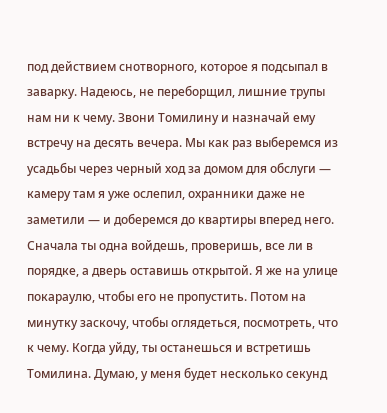под действием снотворного, которое я подсыпал в заварку. Надеюсь, не переборщил, лишние трупы нам ни к чему. Звони Томилину и назначай ему встречу на десять вечера. Мы как раз выберемся из усадьбы через черный ход за домом для обслуги — камеру там я уже ослепил, охранники даже не заметили — и доберемся до квартиры вперед него. Сначала ты одна войдешь, проверишь, все ли в порядке, а дверь оставишь открытой. Я же на улице покараулю, чтобы его не пропустить. Потом на минутку заскочу, чтобы оглядеться, посмотреть, что к чему. Когда уйду, ты останешься и встретишь Томилина. Думаю, у меня будет несколько секунд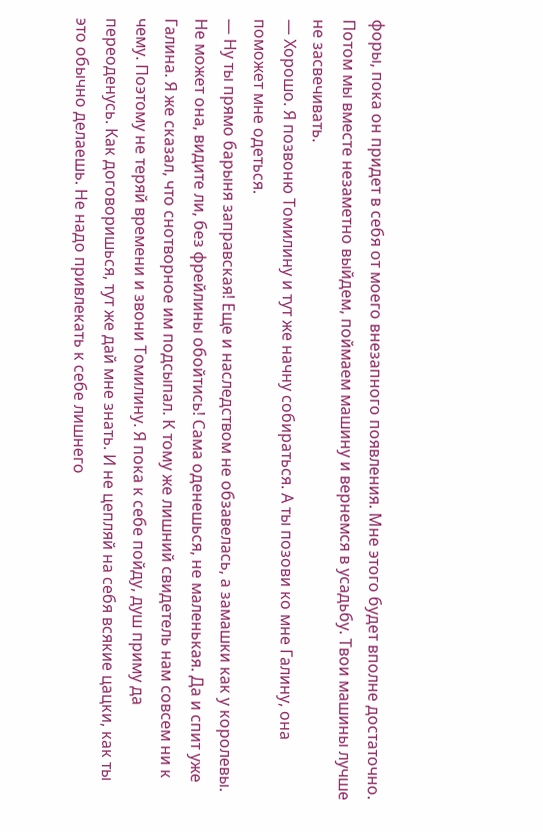форы, пока он придет в себя от моего внезапного появления. Мне этого будет вполне достаточно. Потом мы вместе незаметно выйдем, поймаем машину и вернемся в усадьбу. Твои машины лучше не засвечивать.
— Хорошо. Я позвоню Томилину и тут же начну собираться. А ты позови ко мне Галину, она поможет мне одеться.
— Ну ты прямо барыня заправская! Еще и наследством не обзавелась, а замашки как у королевы. Не может она, видите ли, без фрейлины обойтись! Сама оденешься, не маленькая. Да и спит уже Галина. Я же сказал, что снотворное им подсыпал. К тому же лишний свидетель нам совсем ни к чему. Поэтому не теряй времени и звони Томилину. Я пока к себе пойду, душ приму да переоденусь. Как договоришься, тут же дай мне знать. И не цепляй на себя всякие цацки, как ты это обычно делаешь. Не надо привлекать к себе лишнего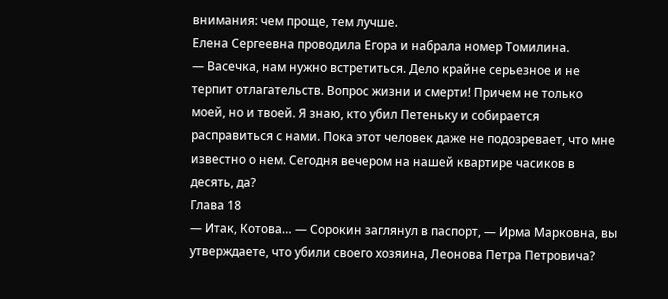внимания: чем проще, тем лучше.
Елена Сергеевна проводила Егора и набрала номер Томилина.
— Васечка, нам нужно встретиться. Дело крайне серьезное и не терпит отлагательств. Вопрос жизни и смерти! Причем не только моей, но и твоей. Я знаю, кто убил Петеньку и собирается расправиться с нами. Пока этот человек даже не подозревает, что мне известно о нем. Сегодня вечером на нашей квартире часиков в десять, да?
Глава 18
— Итак, Котова… — Сорокин заглянул в паспорт, — Ирма Марковна, вы утверждаете, что убили своего хозяина, Леонова Петра Петровича?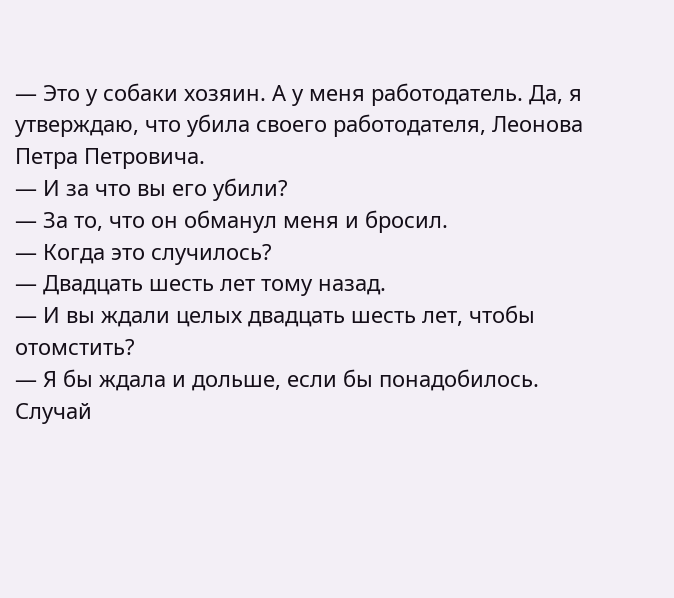— Это у собаки хозяин. А у меня работодатель. Да, я утверждаю, что убила своего работодателя, Леонова Петра Петровича.
— И за что вы его убили?
— За то, что он обманул меня и бросил.
— Когда это случилось?
— Двадцать шесть лет тому назад.
— И вы ждали целых двадцать шесть лет, чтобы отомстить?
— Я бы ждала и дольше, если бы понадобилось. Случай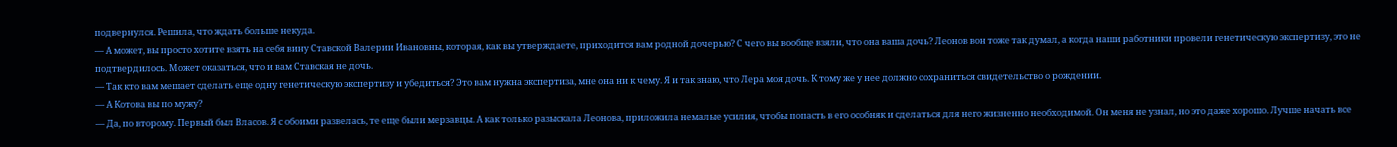подвернулся. Решила, что ждать больше некуда.
— А может, вы просто хотите взять на себя вину Ставской Валерии Ивановны, которая, как вы утверждаете, приходится вам родной дочерью? С чего вы вообще взяли, что она ваша дочь? Леонов вон тоже так думал, а когда наши работники провели генетическую экспертизу, это не подтвердилось. Может оказаться, что и вам Ставская не дочь.
— Так кто вам мешает сделать еще одну генетическую экспертизу и убедиться? Это вам нужна экспертиза, мне она ни к чему. Я и так знаю, что Лера моя дочь. К тому же у нее должно сохраниться свидетельство о рождении.
— А Котова вы по мужу?
— Да, по второму. Первый был Власов. Я с обоими развелась, те еще были мерзавцы. А как только разыскала Леонова, приложила немалые усилия, чтобы попасть в его особняк и сделаться для него жизненно необходимой. Он меня не узнал, но это даже хорошо. Лучше начать все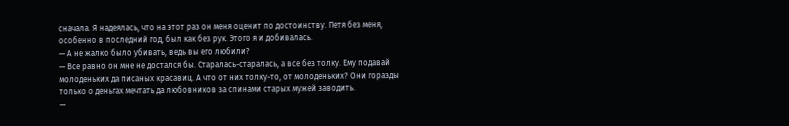сначала. Я надеялась, что на этот раз он меня оценит по достоинству. Петя без меня, особенно в последний год, был как без рук. Этого я и добивалась.
— А не жалко было убивать, ведь вы его любили?
— Все равно он мне не достался бы. Старалась-старалась, а все без толку. Ему подавай молоденьких да писаных красавиц. А что от них толку-то, от молоденьких? Они горазды только о деньгах мечтать да любовников за спинами старых мужей заводить.
—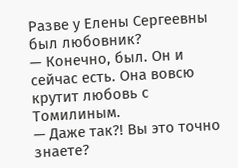Разве у Елены Сергеевны был любовник?
— Конечно, был. Он и сейчас есть. Она вовсю крутит любовь с Томилиным.
— Даже так?! Вы это точно знаете?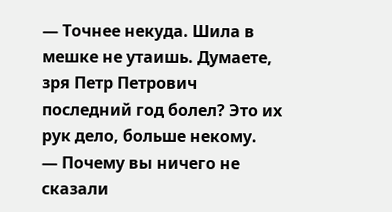— Точнее некуда. Шила в мешке не утаишь. Думаете, зря Петр Петрович последний год болел? Это их рук дело, больше некому.
— Почему вы ничего не сказали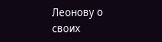Леонову о своих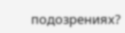подозрениях?